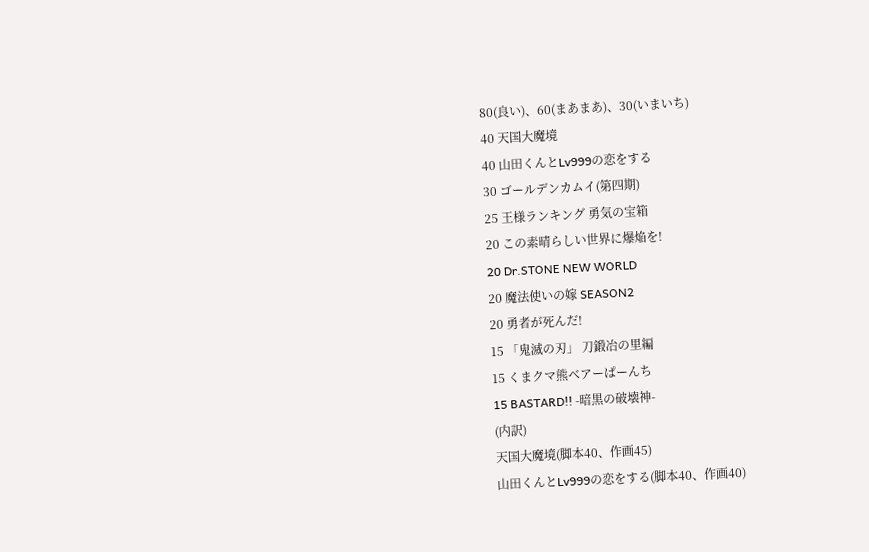80(良い)、60(まあまあ)、30(いまいち)
40 天国大魔境
40 山田くんとLv999の恋をする
30 ゴールデンカムイ(第四期)
25 王様ランキング 勇気の宝箱
20 この素晴らしい世界に爆焔を!
20 Dr.STONE NEW WORLD
20 魔法使いの嫁 SEASON2
20 勇者が死んだ!
15 「鬼滅の刃」 刀鍛冶の里編
15 くまクマ熊ベアーぱーんち
15 BASTARD!! -暗黒の破壊神-
(内訳)
天国大魔境(脚本40、作画45)
山田くんとLv999の恋をする(脚本40、作画40)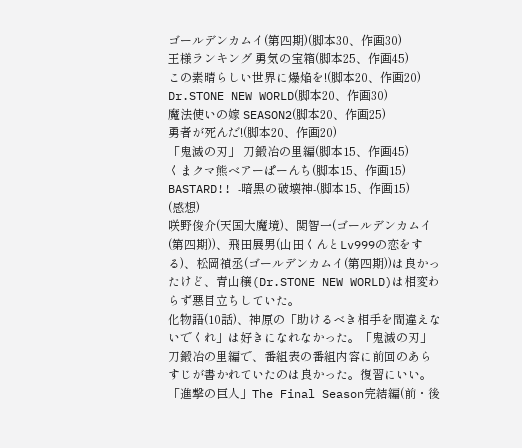ゴールデンカムイ(第四期)(脚本30、作画30)
王様ランキング 勇気の宝箱(脚本25、作画45)
この素晴らしい世界に爆焔を!(脚本20、作画20)
Dr.STONE NEW WORLD(脚本20、作画30)
魔法使いの嫁 SEASON2(脚本20、作画25)
勇者が死んだ!(脚本20、作画20)
「鬼滅の刃」 刀鍛冶の里編(脚本15、作画45)
くまクマ熊ベアーぱーんち(脚本15、作画15)
BASTARD!! -暗黒の破壊神-(脚本15、作画15)
(感想)
咲野俊介(天国大魔境)、関智一(ゴールデンカムイ(第四期))、飛田展男(山田くんとLv999の恋をする)、松岡禎丞(ゴールデンカムイ(第四期))は良かったけど、青山穣(Dr.STONE NEW WORLD)は相変わらず悪目立ちしていた。
化物語(10話)、神原の「助けるべき相手を間違えないでくれ」は好きになれなかった。「鬼滅の刃」 刀鍛冶の里編で、番組表の番組内容に前回のあらすじが書かれていたのは良かった。復習にいい。「進撃の巨人」The Final Season完結編(前・後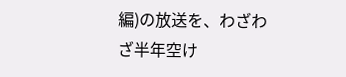編)の放送を、わざわざ半年空け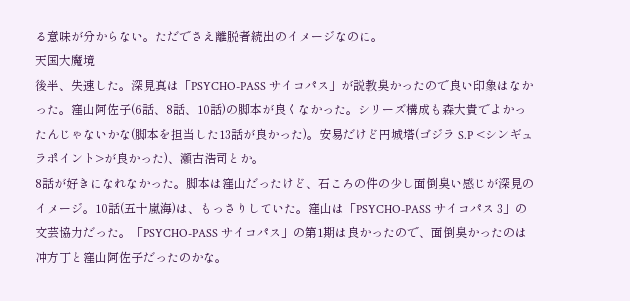る意味が分からない。ただでさえ離脱者続出のイメージなのに。
天国大魔境
後半、失速した。深見真は「PSYCHO-PASS サイコパス」が説教臭かったので良い印象はなかった。窪山阿佐子(6話、8話、10話)の脚本が良くなかった。シリーズ構成も森大貴でよかったんじゃないかな(脚本を担当した13話が良かった)。安易だけど円城塔(ゴジラ S.P <シンギュラポイント>が良かった)、瀬古浩司とか。
8話が好きになれなかった。脚本は窪山だったけど、石ころの件の少し面倒臭い感じが深見のイメージ。10話(五十嵐海)は、もっさりしていた。窪山は「PSYCHO-PASS サイコパス 3」の文芸協力だった。「PSYCHO-PASS サイコパス」の第1期は良かったので、面倒臭かったのは冲方丁と窪山阿佐子だったのかな。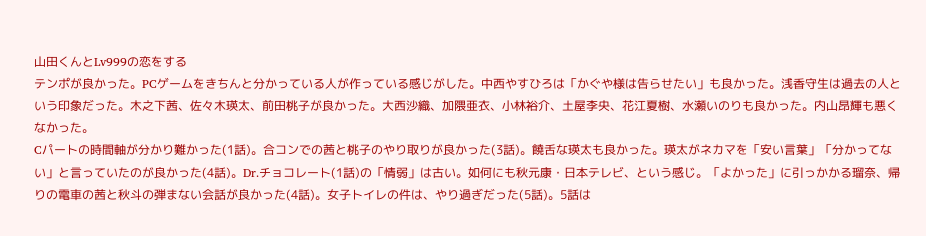山田くんとLv999の恋をする
テンポが良かった。PCゲームをきちんと分かっている人が作っている感じがした。中西やすひろは「かぐや様は告らせたい」も良かった。浅香守生は過去の人という印象だった。木之下茜、佐々木瑛太、前田桃子が良かった。大西沙織、加隈亜衣、小林裕介、土屋李央、花江夏樹、水瀬いのりも良かった。内山昂輝も悪くなかった。
Cパートの時間軸が分かり難かった(1話)。合コンでの茜と桃子のやり取りが良かった(3話)。饒舌な瑛太も良かった。瑛太がネカマを「安い言葉」「分かってない」と言っていたのが良かった(4話)。Dr.チョコレート(1話)の「情弱」は古い。如何にも秋元康・日本テレビ、という感じ。「よかった」に引っかかる瑠奈、帰りの電車の茜と秋斗の弾まない会話が良かった(4話)。女子トイレの件は、やり過ぎだった(5話)。5話は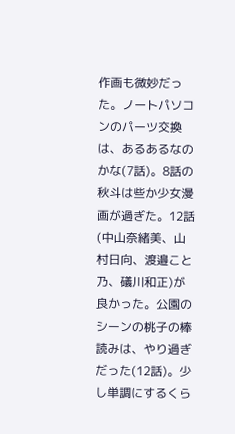作画も微妙だった。ノートパソコンのパーツ交換は、あるあるなのかな(7話)。8話の秋斗は些か少女漫画が過ぎた。12話(中山奈緒美、山村日向、渡邉こと乃、礒川和正)が良かった。公園のシーンの桃子の棒読みは、やり過ぎだった(12話)。少し単調にするくら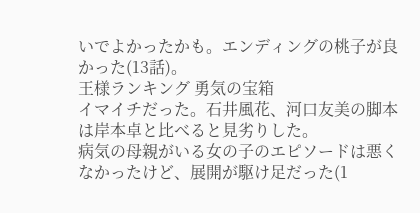いでよかったかも。エンディングの桃子が良かった(13話)。
王様ランキング 勇気の宝箱
イマイチだった。石井風花、河口友美の脚本は岸本卓と比べると見劣りした。
病気の母親がいる女の子のエピソードは悪くなかったけど、展開が駆け足だった(1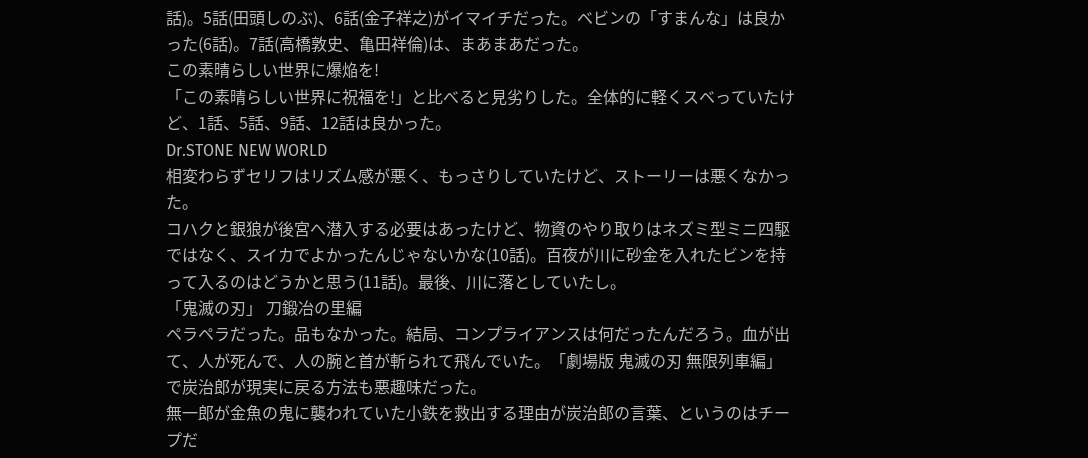話)。5話(田頭しのぶ)、6話(金子祥之)がイマイチだった。ベビンの「すまんな」は良かった(6話)。7話(高橋敦史、亀田祥倫)は、まあまあだった。
この素晴らしい世界に爆焔を!
「この素晴らしい世界に祝福を!」と比べると見劣りした。全体的に軽くスベっていたけど、1話、5話、9話、12話は良かった。
Dr.STONE NEW WORLD
相変わらずセリフはリズム感が悪く、もっさりしていたけど、ストーリーは悪くなかった。
コハクと銀狼が後宮へ潜入する必要はあったけど、物資のやり取りはネズミ型ミニ四駆ではなく、スイカでよかったんじゃないかな(10話)。百夜が川に砂金を入れたビンを持って入るのはどうかと思う(11話)。最後、川に落としていたし。
「鬼滅の刃」 刀鍛冶の里編
ペラペラだった。品もなかった。結局、コンプライアンスは何だったんだろう。血が出て、人が死んで、人の腕と首が斬られて飛んでいた。「劇場版 鬼滅の刃 無限列車編」で炭治郎が現実に戻る方法も悪趣味だった。
無一郎が金魚の鬼に襲われていた小鉄を救出する理由が炭治郎の言葉、というのはチープだ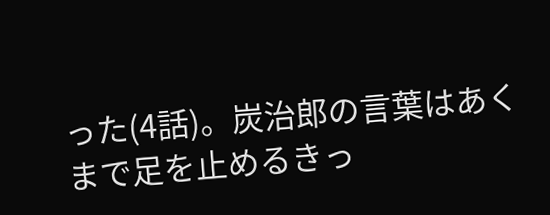った(4話)。炭治郎の言葉はあくまで足を止めるきっ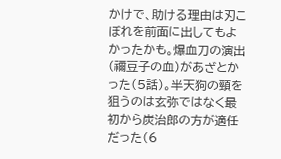かけで、助ける理由は刃こぼれを前面に出してもよかったかも。爆血刀の演出(禰豆子の血)があざとかった(5話)。半天狗の頸を狙うのは玄弥ではなく最初から炭治郎の方が適任だった(6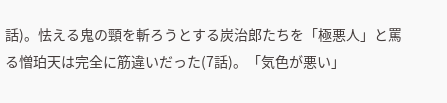話)。怯える鬼の頸を斬ろうとする炭治郎たちを「極悪人」と罵る憎珀天は完全に筋違いだった(7話)。「気色が悪い」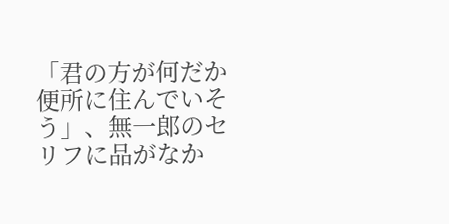「君の方が何だか便所に住んでいそう」、無一郎のセリフに品がなか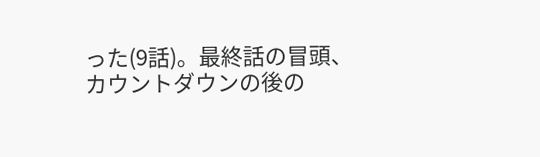った(9話)。最終話の冒頭、カウントダウンの後の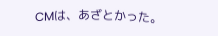CMは、あざとかった。